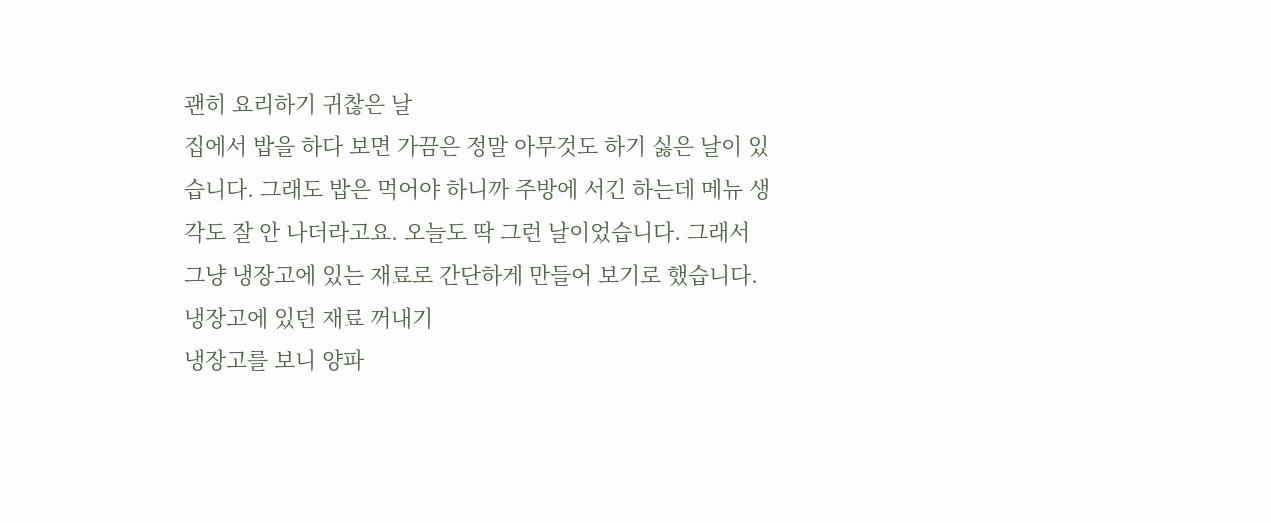괜히 요리하기 귀찮은 날
집에서 밥을 하다 보면 가끔은 정말 아무것도 하기 싫은 날이 있습니다. 그래도 밥은 먹어야 하니까 주방에 서긴 하는데 메뉴 생각도 잘 안 나더라고요. 오늘도 딱 그런 날이었습니다. 그래서 그냥 냉장고에 있는 재료로 간단하게 만들어 보기로 했습니다.
냉장고에 있던 재료 꺼내기
냉장고를 보니 양파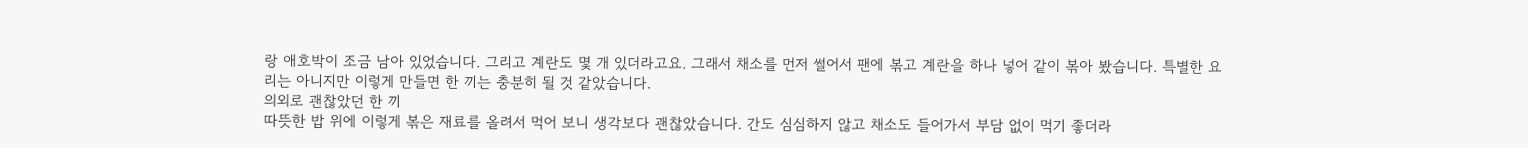랑 애호박이 조금 남아 있었습니다. 그리고 계란도 몇 개 있더라고요. 그래서 채소를 먼저 썰어서 팬에 볶고 계란을 하나 넣어 같이 볶아 봤습니다. 특별한 요리는 아니지만 이렇게 만들면 한 끼는 충분히 될 것 같았습니다.
의외로 괜찮았던 한 끼
따뜻한 밥 위에 이렇게 볶은 재료를 올려서 먹어 보니 생각보다 괜찮았습니다. 간도 심심하지 않고 채소도 들어가서 부담 없이 먹기 좋더라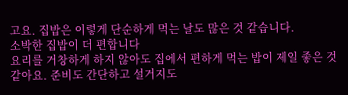고요. 집밥은 이렇게 단순하게 먹는 날도 많은 것 같습니다.
소박한 집밥이 더 편합니다
요리를 거창하게 하지 않아도 집에서 편하게 먹는 밥이 제일 좋은 것 같아요. 준비도 간단하고 설거지도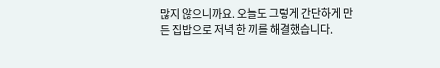많지 않으니까요. 오늘도 그렇게 간단하게 만든 집밥으로 저녁 한 끼를 해결했습니다.